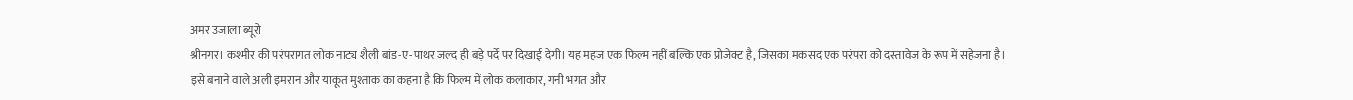अमर उजाला ब्यूरो
श्रीनगर। कश्मीर की परंपरागत लोक नाट्य शैली बांड-ए-पाथर जल्द ही बड़े पर्दे पर दिखाई देगी। यह महज एक फिल्म नहीं बल्कि एक प्रोजेक्ट है, जिसका मकसद एक परंपरा को दस्तावेज के रूप में सहेजना है।
इसे बनाने वाले अली इमरान और याकूत मुश्ताक का कहना है कि फिल्म में लोक कलाकार, गनी भगत और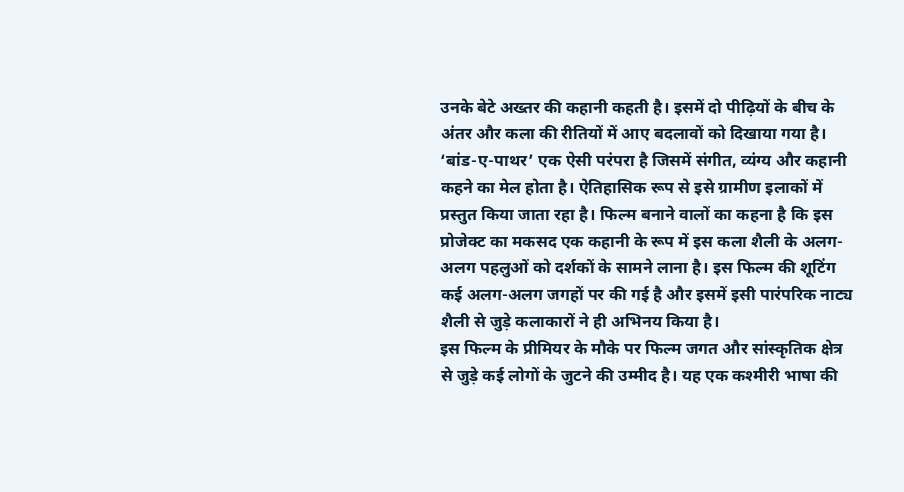उनके बेटे अख्तर की कहानी कहती है। इसमें दो पीढ़ियों के बीच के अंतर और कला की रीतियों में आए बदलावों को दिखाया गया है।
‘बांड-ए-पाथर’ एक ऐसी परंपरा है जिसमें संगीत, व्यंग्य और कहानी कहने का मेल होता है। ऐतिहासिक रूप से इसे ग्रामीण इलाकों में प्रस्तुत किया जाता रहा है। फिल्म बनाने वालों का कहना है कि इस प्रोजेक्ट का मकसद एक कहानी के रूप में इस कला शैली के अलग-अलग पहलुओं को दर्शकों के सामने लाना है। इस फिल्म की शूटिंग कई अलग-अलग जगहों पर की गई है और इसमें इसी पारंपरिक नाट्य शैली से जुड़े कलाकारों ने ही अभिनय किया है।
इस फिल्म के प्रीमियर के मौके पर फिल्म जगत और सांस्कृतिक क्षेत्र से जुड़े कई लोगों के जुटने की उम्मीद है। यह एक कश्मीरी भाषा की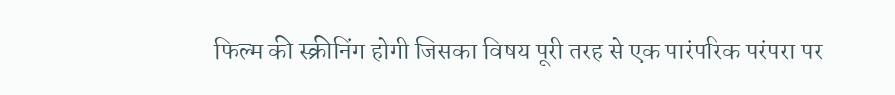फिल्म की स्क्रीनिंग होगी जिसका विषय पूरी तरह से एक पारंपरिक परंपरा पर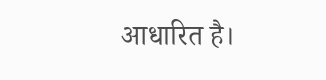आधारित है।